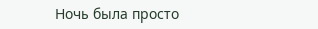Ночь была просто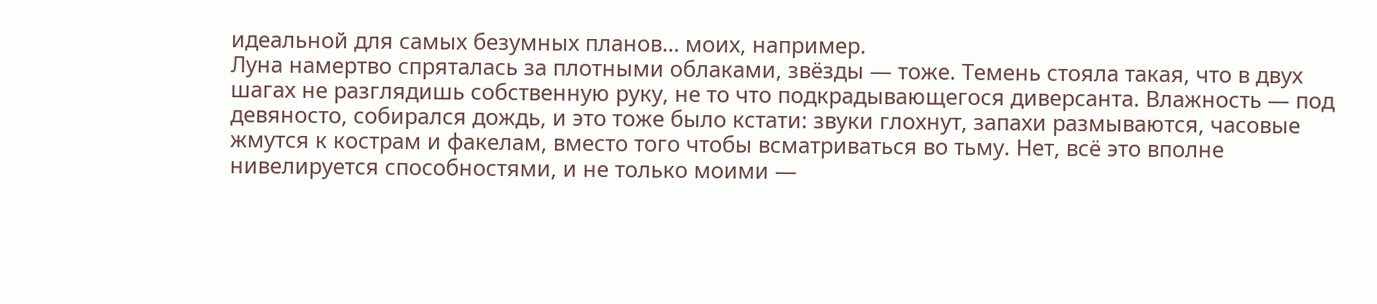идеальной для самых безумных планов… моих, например.
Луна намертво спряталась за плотными облаками, звёзды — тоже. Темень стояла такая, что в двух шагах не разглядишь собственную руку, не то что подкрадывающегося диверсанта. Влажность — под девяносто, собирался дождь, и это тоже было кстати: звуки глохнут, запахи размываются, часовые жмутся к кострам и факелам, вместо того чтобы всматриваться во тьму. Нет, всё это вполне нивелируется способностями, и не только моими —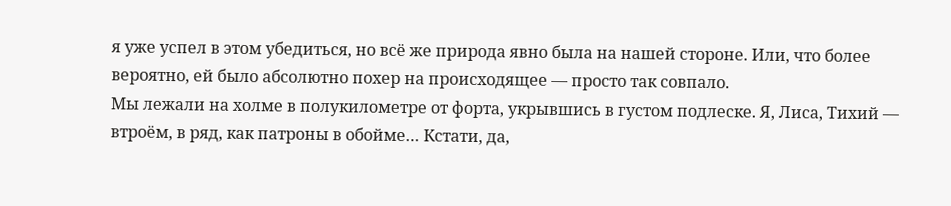я уже успел в этом убедиться, но всё же природа явно была на нашей стороне. Или, что более вероятно, ей было абсолютно похер на происходящее — просто так совпало.
Мы лежали на холме в полукилометре от форта, укрывшись в густом подлеске. Я, Лиса, Тихий — втроём, в ряд, как патроны в обойме… Кстати, да,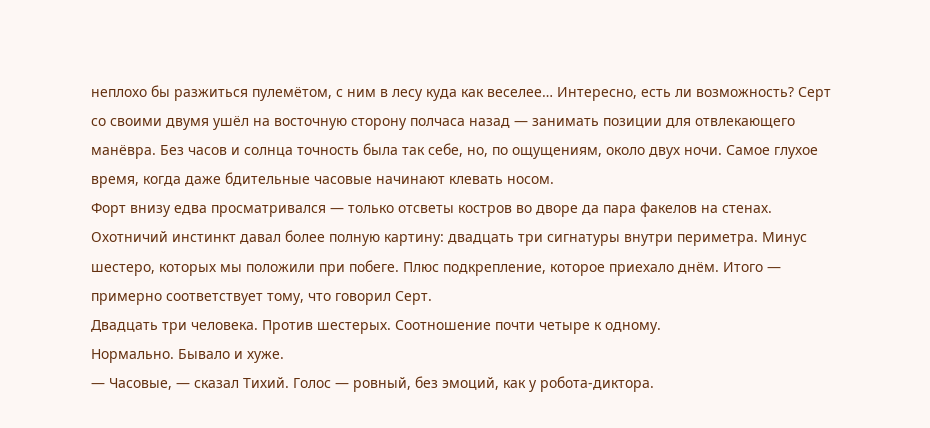неплохо бы разжиться пулемётом, с ним в лесу куда как веселее… Интересно, есть ли возможность? Серт со своими двумя ушёл на восточную сторону полчаса назад — занимать позиции для отвлекающего манёвра. Без часов и солнца точность была так себе, но, по ощущениям, около двух ночи. Самое глухое время, когда даже бдительные часовые начинают клевать носом.
Форт внизу едва просматривался — только отсветы костров во дворе да пара факелов на стенах. Охотничий инстинкт давал более полную картину: двадцать три сигнатуры внутри периметра. Минус шестеро, которых мы положили при побеге. Плюс подкрепление, которое приехало днём. Итого — примерно соответствует тому, что говорил Серт.
Двадцать три человека. Против шестерых. Соотношение почти четыре к одному.
Нормально. Бывало и хуже.
— Часовые, — сказал Тихий. Голос — ровный, без эмоций, как у робота-диктора.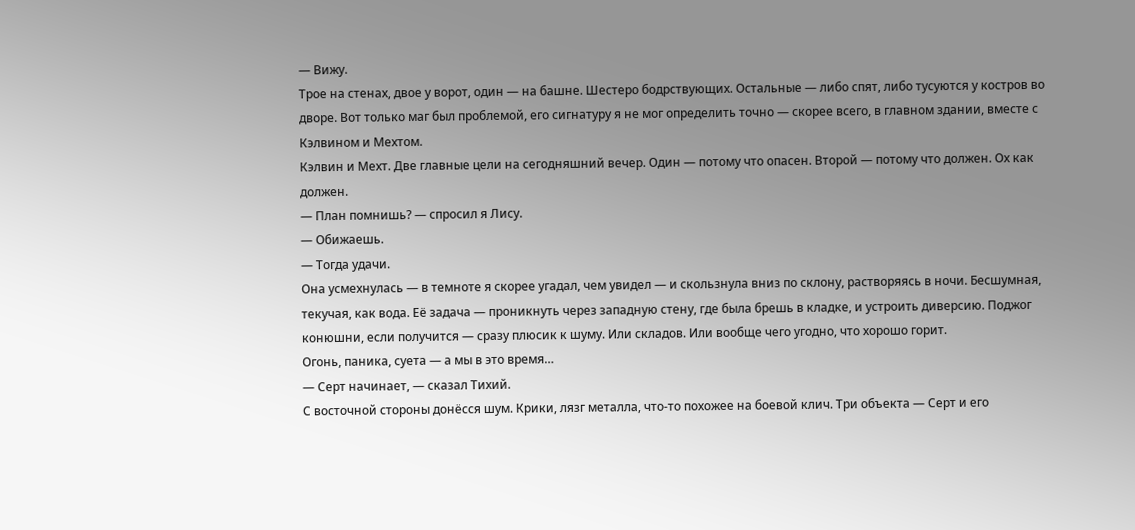— Вижу.
Трое на стенах, двое у ворот, один — на башне. Шестеро бодрствующих. Остальные — либо спят, либо тусуются у костров во дворе. Вот только маг был проблемой, его сигнатуру я не мог определить точно — скорее всего, в главном здании, вместе с Кэлвином и Мехтом.
Кэлвин и Мехт. Две главные цели на сегодняшний вечер. Один — потому что опасен. Второй — потому что должен. Ох как должен.
— План помнишь? — спросил я Лису.
— Обижаешь.
— Тогда удачи.
Она усмехнулась — в темноте я скорее угадал, чем увидел — и скользнула вниз по склону, растворяясь в ночи. Бесшумная, текучая, как вода. Её задача — проникнуть через западную стену, где была брешь в кладке, и устроить диверсию. Поджог конюшни, если получится — сразу плюсик к шуму. Или складов. Или вообще чего угодно, что хорошо горит.
Огонь, паника, суета — а мы в это время…
— Серт начинает, — сказал Тихий.
С восточной стороны донёсся шум. Крики, лязг металла, что-то похожее на боевой клич. Три объекта — Серт и его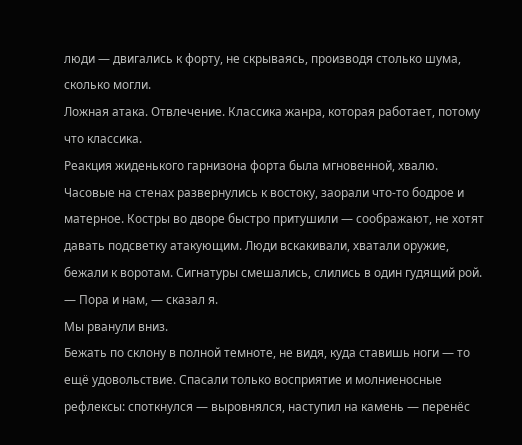люди — двигались к форту, не скрываясь, производя столько шума, сколько могли.
Ложная атака. Отвлечение. Классика жанра, которая работает, потому что классика.
Реакция жиденького гарнизона форта была мгновенной, хвалю. Часовые на стенах развернулись к востоку, заорали что-то бодрое и матерное. Костры во дворе быстро притушили — соображают, не хотят давать подсветку атакующим. Люди вскакивали, хватали оружие, бежали к воротам. Сигнатуры смешались, слились в один гудящий рой.
— Пора и нам, — сказал я.
Мы рванули вниз.
Бежать по склону в полной темноте, не видя, куда ставишь ноги — то ещё удовольствие. Спасали только восприятие и молниеносные рефлексы: споткнулся — выровнялся, наступил на камень — перенёс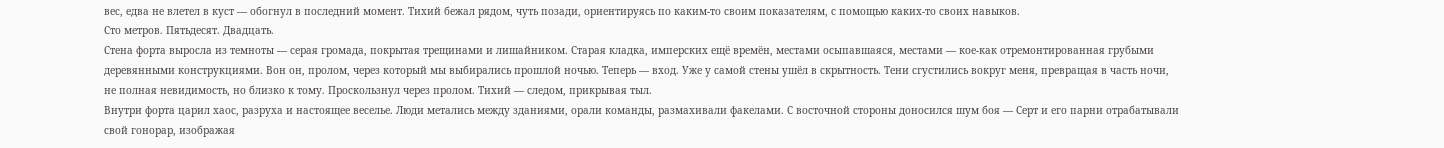вес, едва не влетел в куст — обогнул в последний момент. Тихий бежал рядом, чуть позади, ориентируясь по каким-то своим показателям, с помощью каких-то своих навыков.
Сто метров. Пятьдесят. Двадцать.
Стена форта выросла из темноты — серая громада, покрытая трещинами и лишайником. Старая кладка, имперских ещё времён, местами осыпавшаяся, местами — кое-как отремонтированная грубыми деревянными конструкциями. Вон он, пролом, через который мы выбирались прошлой ночью. Теперь — вход. Уже у самой стены ушёл в скрытность. Тени сгустились вокруг меня, превращая в часть ночи, не полная невидимость, но близко к тому. Проскользнул через пролом. Тихий — следом, прикрывая тыл.
Внутри форта царил хаос, разруха и настоящее веселье. Люди метались между зданиями, орали команды, размахивали факелами. С восточной стороны доносился шум боя — Серт и его парни отрабатывали свой гонорар, изображая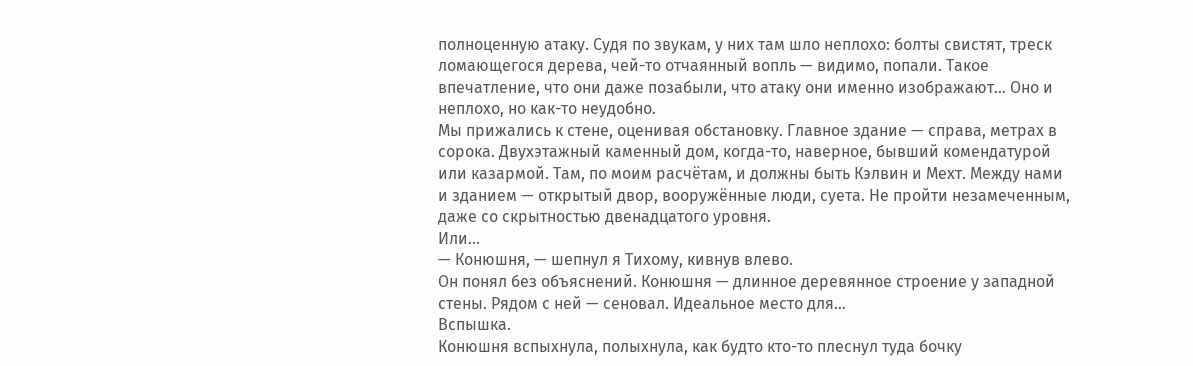полноценную атаку. Судя по звукам, у них там шло неплохо: болты свистят, треск ломающегося дерева, чей-то отчаянный вопль — видимо, попали. Такое впечатление, что они даже позабыли, что атаку они именно изображают… Оно и неплохо, но как-то неудобно.
Мы прижались к стене, оценивая обстановку. Главное здание — справа, метрах в сорока. Двухэтажный каменный дом, когда-то, наверное, бывший комендатурой или казармой. Там, по моим расчётам, и должны быть Кэлвин и Мехт. Между нами и зданием — открытый двор, вооружённые люди, суета. Не пройти незамеченным, даже со скрытностью двенадцатого уровня.
Или…
— Конюшня, — шепнул я Тихому, кивнув влево.
Он понял без объяснений. Конюшня — длинное деревянное строение у западной стены. Рядом с ней — сеновал. Идеальное место для…
Вспышка.
Конюшня вспыхнула, полыхнула, как будто кто-то плеснул туда бочку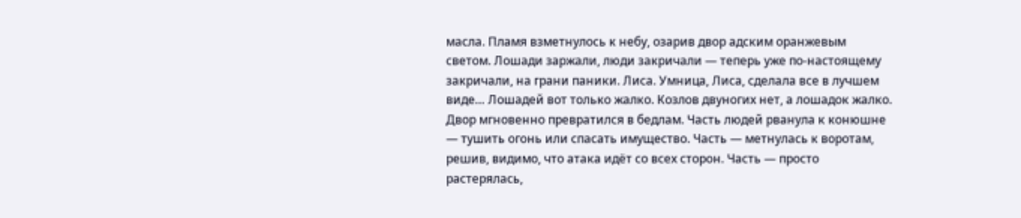масла. Пламя взметнулось к небу, озарив двор адским оранжевым светом. Лошади заржали, люди закричали — теперь уже по-настоящему закричали, на грани паники. Лиса. Умница, Лиса, сделала все в лучшем виде… Лошадей вот только жалко. Козлов двуногих нет, а лошадок жалко.
Двор мгновенно превратился в бедлам. Часть людей рванула к конюшне — тушить огонь или спасать имущество. Часть — метнулась к воротам, решив, видимо, что атака идёт со всех сторон. Часть — просто растерялась,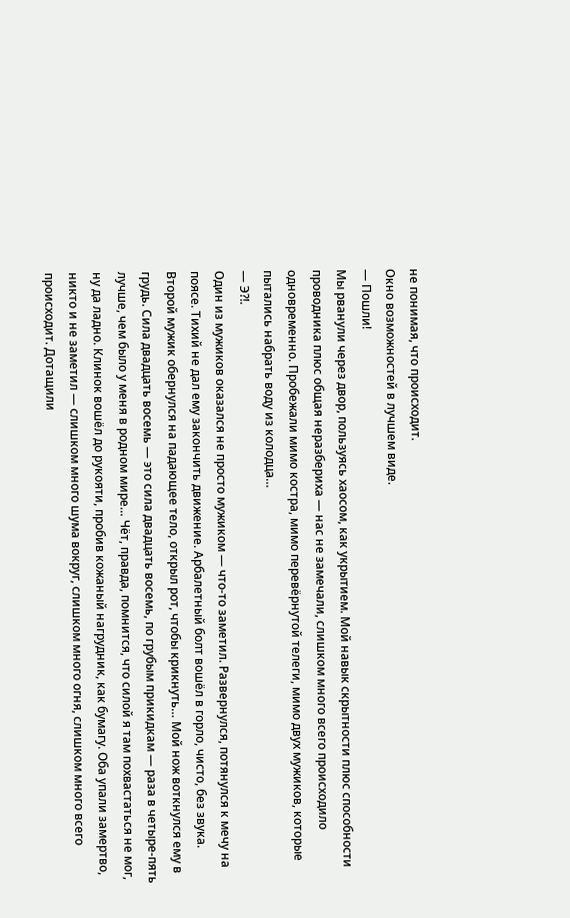не понимая, что происходит.
Окно возможностей в лучшем виде.
— Пошли!
Мы рванули через двор, пользуясь хаосом, как укрытием. Мой навык скрытности плюс способности проводника плюс общая неразбериха — нас не замечали, слишком много всего происходило одновременно. Пробежали мимо костра, мимо перевёрнутой телеги, мимо двух мужиков, которые пытались набрать воду из колодца…
— Э?!.
Один из мужиков оказался не просто мужиком — что-то заметил. Развернулся, потянулся к мечу на поясе. Тихий не дал ему закончить движение. Арбалетный болт вошёл в горло, чисто, без звука. Второй мужик обернулся на падающее тело, открыл рот, чтобы крикнуть… Мой нож воткнулся ему в грудь. Сила двадцать восемь — это сила двадцать восемь, по грубым прикидкам — раза в четыре-пять лучше, чем было у меня в родном мире… Чёт, правда, помнится, что силой я там похвастаться не мог, ну да ладно. Клинок вошёл до рукояти, пробив кожаный нагрудник, как бумагу. Оба упали замертво, никто и не заметил — слишком много шума вокруг, слишком много огня, слишком много всего происходит. Дотащили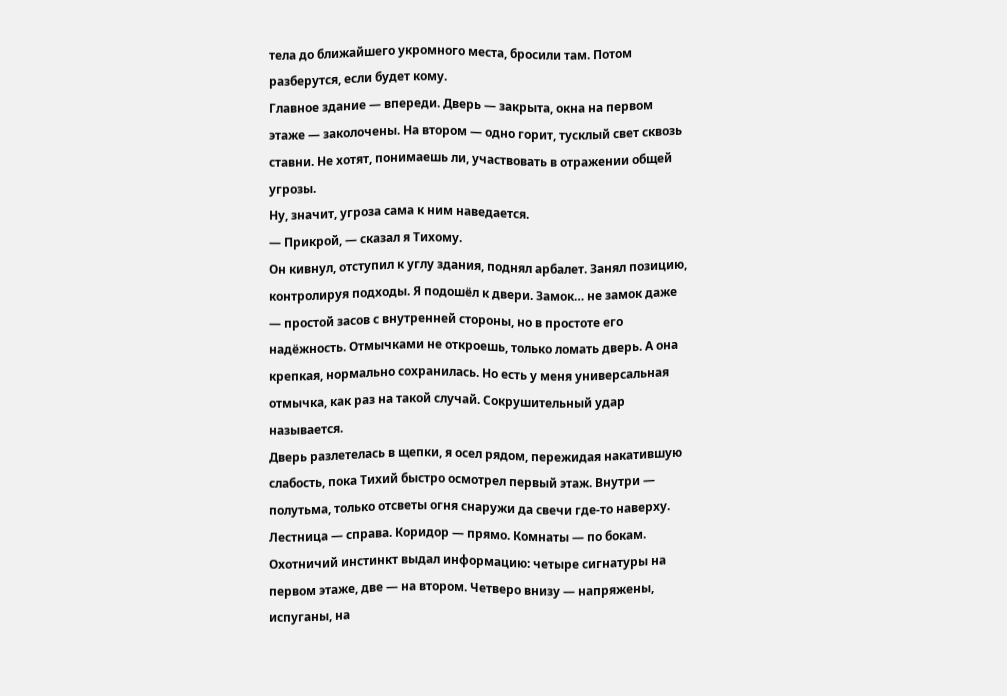тела до ближайшего укромного места, бросили там. Потом разберутся, если будет кому.
Главное здание — впереди. Дверь — закрыта, окна на первом этаже — заколочены. На втором — одно горит, тусклый свет сквозь ставни. Не хотят, понимаешь ли, участвовать в отражении общей угрозы.
Ну, значит, угроза сама к ним наведается.
— Прикрой, — сказал я Тихому.
Он кивнул, отступил к углу здания, поднял арбалет. Занял позицию, контролируя подходы. Я подошёл к двери. Замок… не замок даже — простой засов с внутренней стороны, но в простоте его надёжность. Отмычками не откроешь, только ломать дверь. А она крепкая, нормально сохранилась. Но есть у меня универсальная отмычка, как раз на такой случай. Сокрушительный удар называется.
Дверь разлетелась в щепки, я осел рядом, пережидая накатившую слабость, пока Тихий быстро осмотрел первый этаж. Внутри — полутьма, только отсветы огня снаружи да свечи где-то наверху. Лестница — справа. Коридор — прямо. Комнаты — по бокам. Охотничий инстинкт выдал информацию: четыре сигнатуры на первом этаже, две — на втором. Четверо внизу — напряжены, испуганы, на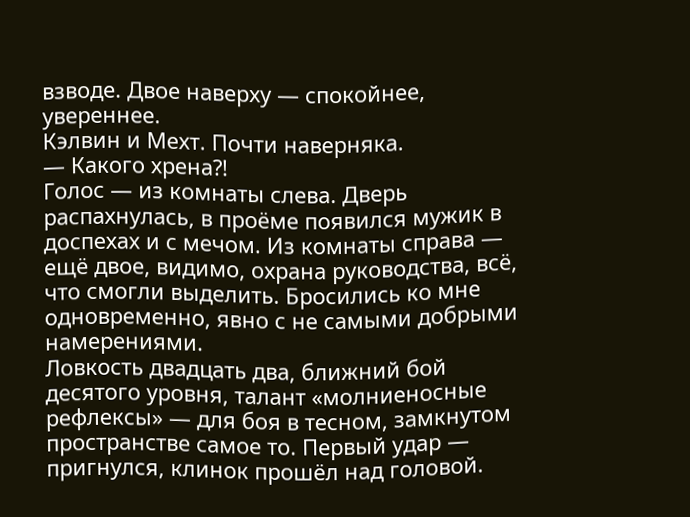взводе. Двое наверху — спокойнее, увереннее.
Кэлвин и Мехт. Почти наверняка.
— Какого хрена⁈
Голос — из комнаты слева. Дверь распахнулась, в проёме появился мужик в доспехах и с мечом. Из комнаты справа — ещё двое, видимо, охрана руководства, всё, что смогли выделить. Бросились ко мне одновременно, явно с не самыми добрыми намерениями.
Ловкость двадцать два, ближний бой десятого уровня, талант «молниеносные рефлексы» — для боя в тесном, замкнутом пространстве самое то. Первый удар — пригнулся, клинок прошёл над головой.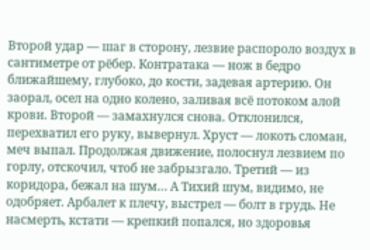Второй удар — шаг в сторону, лезвие распороло воздух в сантиметре от рёбер. Контратака — нож в бедро ближайшему, глубоко, до кости, задевая артерию. Он заорал, осел на одно колено, заливая всё потоком алой крови. Второй — замахнулся снова. Отклонился, перехватил его руку, вывернул. Хруст — локоть сломан, меч выпал. Продолжая движение, полоснул лезвием по горлу, отскочил, чтоб не забрызгало. Третий — из коридора, бежал на шум… А Тихий шум, видимо, не одобряет. Арбалет к плечу, выстрел — болт в грудь. Не насмерть, кстати — крепкий попался, но здоровья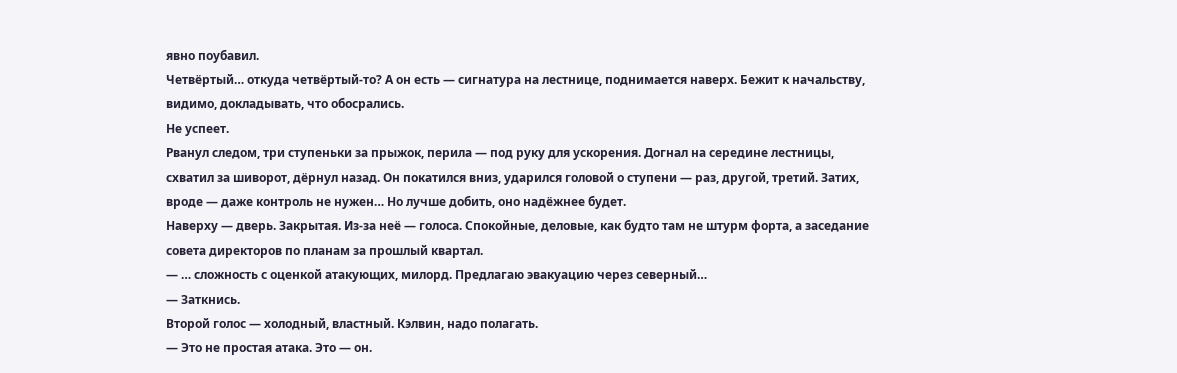явно поубавил.
Четвёртый… откуда четвёртый-то? А он есть — сигнатура на лестнице, поднимается наверх. Бежит к начальству, видимо, докладывать, что обосрались.
Не успеет.
Рванул следом, три ступеньки за прыжок, перила — под руку для ускорения. Догнал на середине лестницы, схватил за шиворот, дёрнул назад. Он покатился вниз, ударился головой о ступени — раз, другой, третий. Затих, вроде — даже контроль не нужен… Но лучше добить, оно надёжнее будет.
Наверху — дверь. Закрытая. Из-за неё — голоса. Спокойные, деловые, как будто там не штурм форта, а заседание совета директоров по планам за прошлый квартал.
— … сложность с оценкой атакующих, милорд. Предлагаю эвакуацию через северный…
— Заткнись.
Второй голос — холодный, властный. Кэлвин, надо полагать.
— Это не простая атака. Это — он.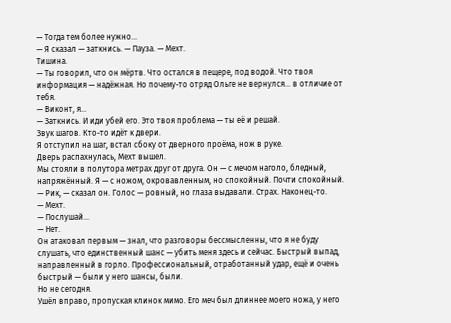— Тогда тем более нужно…
— Я сказал — заткнись. — Пауза. — Мехт.
Тишина.
— Ты говорил, что он мёртв. Что остался в пещере, под водой. Что твоя информация — надёжная. Но почему-то отряд Ольге не вернулся… в отличие от тебя.
— Виконт, я…
— Заткнись. И иди убей его. Это твоя проблема — ты её и решай.
Звук шагов. Кто-то идёт к двери.
Я отступил на шаг, встал сбоку от дверного проёма, нож в руке.
Дверь распахнулась, Мехт вышел.
Мы стояли в полутора метрах друг от друга. Он — с мечом наголо, бледный, напряжённый. Я — с ножом, окровавленным, но спокойный. Почти спокойный.
— Рик, — сказал он. Голос — ровный, но глаза выдавали. Страх. Наконец-то.
— Мехт.
— Послушай…
— Нет.
Он атаковал первым — знал, что разговоры бессмысленны, что я не буду слушать, что единственный шанс — убить меня здесь и сейчас. Быстрый выпад, направленный в горло. Профессиональный, отработанный удар, ещё и очень быстрый — были у него шансы, были.
Но не сегодня.
Ушёл вправо, пропуская клинок мимо. Его меч был длиннее моего ножа, у него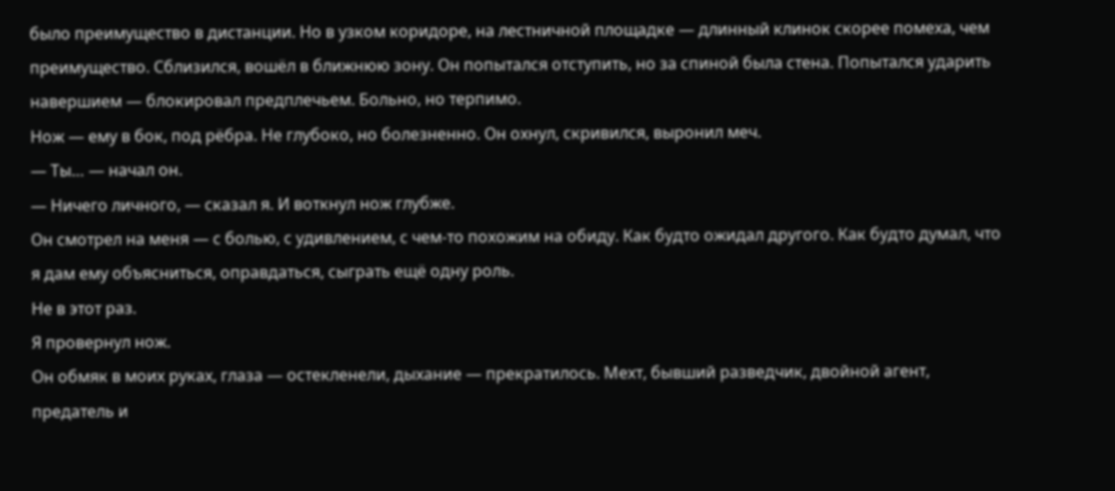было преимущество в дистанции. Но в узком коридоре, на лестничной площадке — длинный клинок скорее помеха, чем преимущество. Сблизился, вошёл в ближнюю зону. Он попытался отступить, но за спиной была стена. Попытался ударить навершием — блокировал предплечьем. Больно, но терпимо.
Нож — ему в бок, под рёбра. Не глубоко, но болезненно. Он охнул, скривился, выронил меч.
— Ты… — начал он.
— Ничего личного, — сказал я. И воткнул нож глубже.
Он смотрел на меня — с болью, с удивлением, с чем-то похожим на обиду. Как будто ожидал другого. Как будто думал, что я дам ему объясниться, оправдаться, сыграть ещё одну роль.
Не в этот раз.
Я провернул нож.
Он обмяк в моих руках, глаза — остекленели, дыхание — прекратилось. Мехт, бывший разведчик, двойной агент, предатель и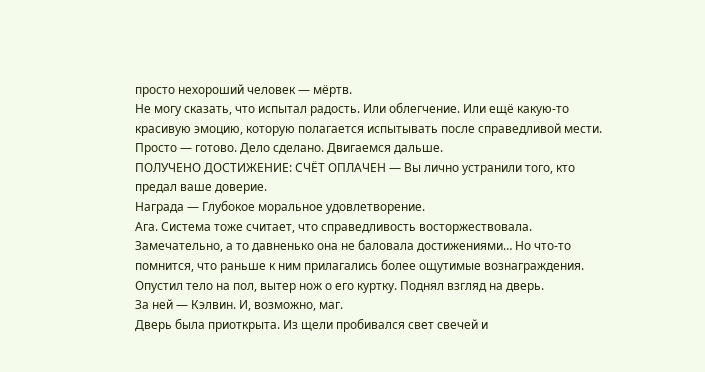просто нехороший человек — мёртв.
Не могу сказать, что испытал радость. Или облегчение. Или ещё какую-то красивую эмоцию, которую полагается испытывать после справедливой мести. Просто — готово. Дело сделано. Двигаемся дальше.
ПОЛУЧЕНО ДОСТИЖЕНИЕ: СЧЁТ ОПЛАЧЕН — Вы лично устранили того, кто предал ваше доверие.
Награда — Глубокое моральное удовлетворение.
Ага. Система тоже считает, что справедливость восторжествовала. Замечательно, а то давненько она не баловала достижениями… Но что-то помнится, что раньше к ним прилагались более ощутимые вознаграждения.
Опустил тело на пол, вытер нож о его куртку. Поднял взгляд на дверь.
За ней — Кэлвин. И, возможно, маг.
Дверь была приоткрыта. Из щели пробивался свет свечей и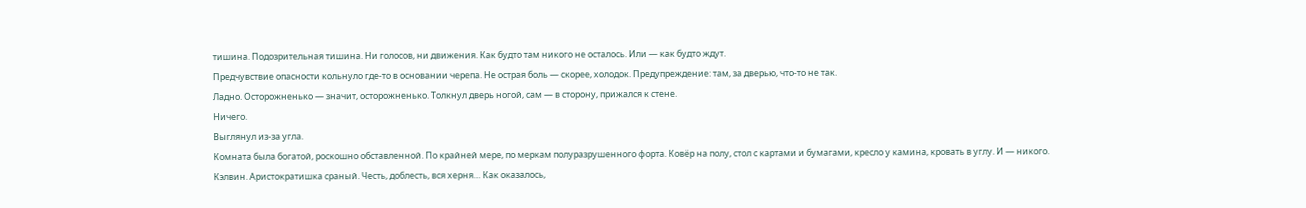тишина. Подозрительная тишина. Ни голосов, ни движения. Как будто там никого не осталось. Или — как будто ждут.
Предчувствие опасности кольнуло где-то в основании черепа. Не острая боль — скорее, холодок. Предупреждение: там, за дверью, что-то не так.
Ладно. Осторожненько — значит, осторожненько. Толкнул дверь ногой, сам — в сторону, прижался к стене.
Ничего.
Выглянул из-за угла.
Комната была богатой, роскошно обставленной. По крайней мере, по меркам полуразрушенного форта. Ковёр на полу, стол с картами и бумагами, кресло у камина, кровать в углу. И — никого.
Кэлвин. Аристократишка сраный. Честь, доблесть, вся херня… Как оказалось,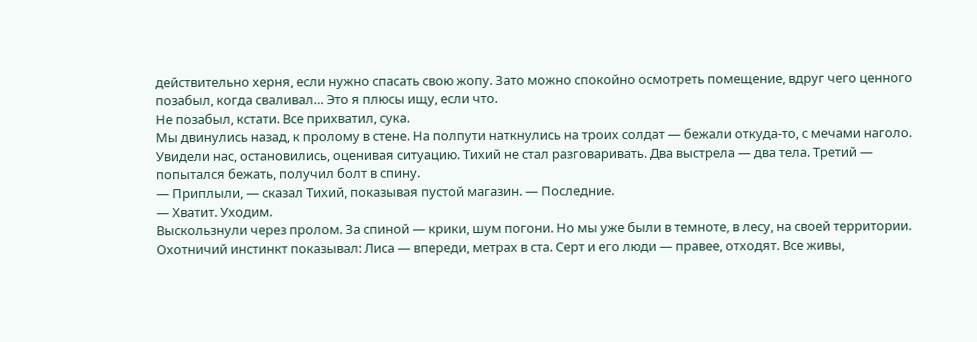действительно херня, если нужно спасать свою жопу. Зато можно спокойно осмотреть помещение, вдруг чего ценного позабыл, когда сваливал… Это я плюсы ищу, если что.
Не позабыл, кстати. Все прихватил, сука.
Мы двинулись назад, к пролому в стене. На полпути наткнулись на троих солдат — бежали откуда-то, с мечами наголо. Увидели нас, остановились, оценивая ситуацию. Тихий не стал разговаривать. Два выстрела — два тела. Третий — попытался бежать, получил болт в спину.
— Приплыли, — сказал Тихий, показывая пустой магазин. — Последние.
— Хватит. Уходим.
Выскользнули через пролом. За спиной — крики, шум погони. Но мы уже были в темноте, в лесу, на своей территории. Охотничий инстинкт показывал: Лиса — впереди, метрах в ста. Серт и его люди — правее, отходят. Все живы,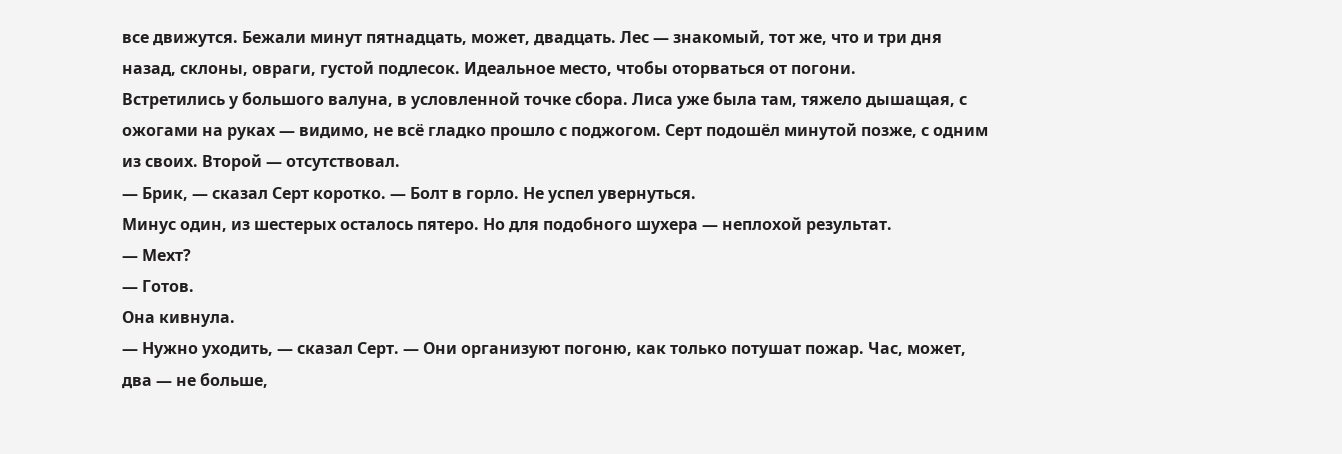все движутся. Бежали минут пятнадцать, может, двадцать. Лес — знакомый, тот же, что и три дня назад, склоны, овраги, густой подлесок. Идеальное место, чтобы оторваться от погони.
Встретились у большого валуна, в условленной точке сбора. Лиса уже была там, тяжело дышащая, с ожогами на руках — видимо, не всё гладко прошло с поджогом. Серт подошёл минутой позже, с одним из своих. Второй — отсутствовал.
— Брик, — сказал Серт коротко. — Болт в горло. Не успел увернуться.
Минус один, из шестерых осталось пятеро. Но для подобного шухера — неплохой результат.
— Мехт?
— Готов.
Она кивнула.
— Нужно уходить, — сказал Серт. — Они организуют погоню, как только потушат пожар. Час, может, два — не больше,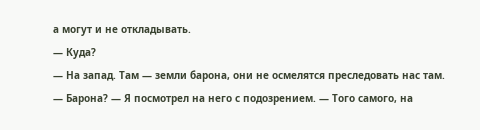а могут и не откладывать.
— Куда?
— На запад. Там — земли барона, они не осмелятся преследовать нас там.
— Барона? — Я посмотрел на него с подозрением. — Того самого, на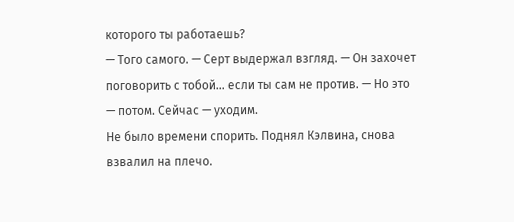которого ты работаешь?
— Того самого. — Серт выдержал взгляд. — Он захочет поговорить с тобой… если ты сам не против. — Но это — потом. Сейчас — уходим.
Не было времени спорить. Поднял Кэлвина, снова взвалил на плечо.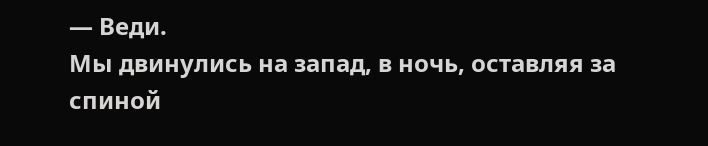— Веди.
Мы двинулись на запад, в ночь, оставляя за спиной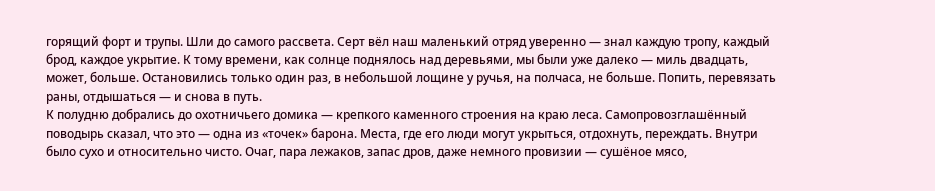горящий форт и трупы. Шли до самого рассвета. Серт вёл наш маленький отряд уверенно — знал каждую тропу, каждый брод, каждое укрытие. К тому времени, как солнце поднялось над деревьями, мы были уже далеко — миль двадцать, может, больше. Остановились только один раз, в небольшой лощине у ручья, на полчаса, не больше. Попить, перевязать раны, отдышаться — и снова в путь.
К полудню добрались до охотничьего домика — крепкого каменного строения на краю леса. Самопровозглашённый поводырь сказал, что это — одна из «точек» барона. Места, где его люди могут укрыться, отдохнуть, переждать. Внутри было сухо и относительно чисто. Очаг, пара лежаков, запас дров, даже немного провизии — сушёное мясо,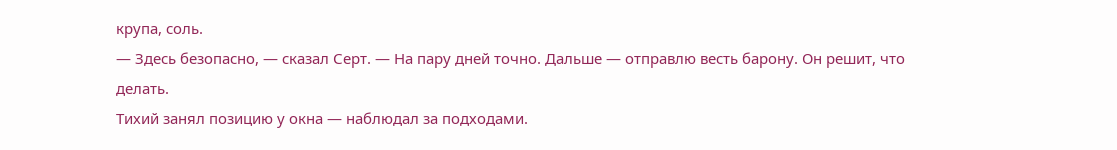крупа, соль.
— Здесь безопасно, — сказал Серт. — На пару дней точно. Дальше — отправлю весть барону. Он решит, что делать.
Тихий занял позицию у окна — наблюдал за подходами.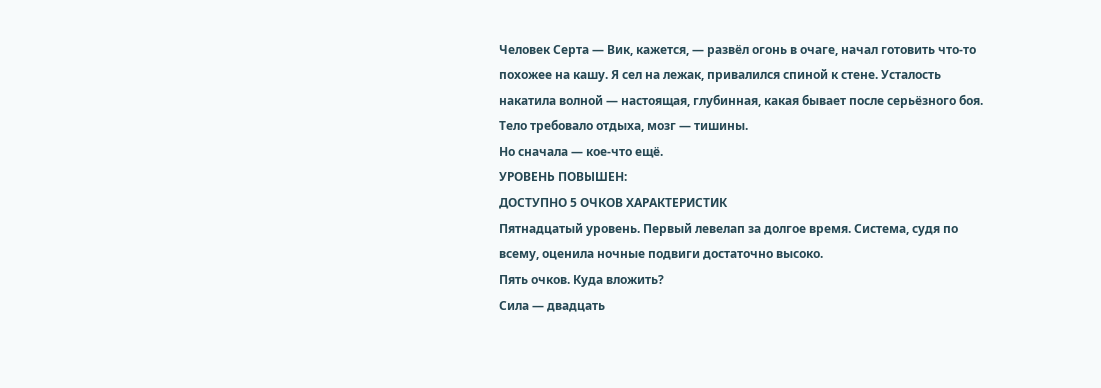Человек Серта — Вик, кажется, — развёл огонь в очаге, начал готовить что-то похожее на кашу. Я сел на лежак, привалился спиной к стене. Усталость накатила волной — настоящая, глубинная, какая бывает после серьёзного боя. Тело требовало отдыха, мозг — тишины.
Но сначала — кое-что ещё.
УРОВЕНЬ ПОВЫШЕН:
ДОСТУПНО 5 ОЧКОВ ХАРАКТЕРИСТИК
Пятнадцатый уровень. Первый левелап за долгое время. Система, судя по всему, оценила ночные подвиги достаточно высоко.
Пять очков. Куда вложить?
Сила — двадцать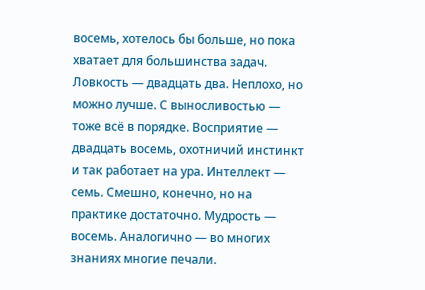восемь, хотелось бы больше, но пока хватает для большинства задач. Ловкость — двадцать два. Неплохо, но можно лучше. С выносливостью — тоже всё в порядке. Восприятие — двадцать восемь, охотничий инстинкт и так работает на ура. Интеллект — семь. Смешно, конечно, но на практике достаточно. Мудрость — восемь. Аналогично — во многих знаниях многие печали.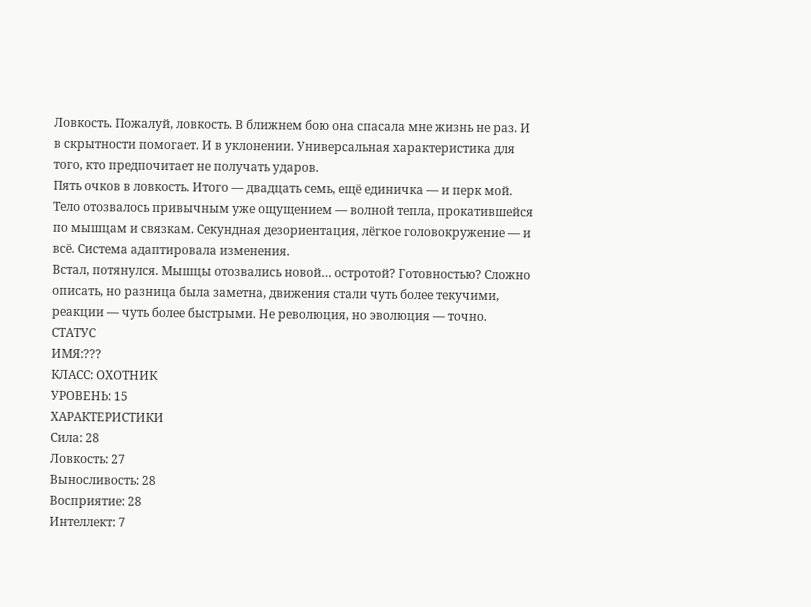Ловкость. Пожалуй, ловкость. В ближнем бою она спасала мне жизнь не раз. И в скрытности помогает. И в уклонении. Универсальная характеристика для того, кто предпочитает не получать ударов.
Пять очков в ловкость. Итого — двадцать семь, ещё единичка — и перк мой.
Тело отозвалось привычным уже ощущением — волной тепла, прокатившейся по мышцам и связкам. Секундная дезориентация, лёгкое головокружение — и всё. Система адаптировала изменения.
Встал, потянулся. Мышцы отозвались новой… остротой? Готовностью? Сложно описать, но разница была заметна, движения стали чуть более текучими, реакции — чуть более быстрыми. Не революция, но эволюция — точно.
СТАТУС
ИМЯ:???
КЛАСС: ОХОТНИК
УРОВЕНЬ: 15
ХАРАКТЕРИСТИКИ
Сила: 28
Ловкость: 27
Выносливость: 28
Восприятие: 28
Интеллект: 7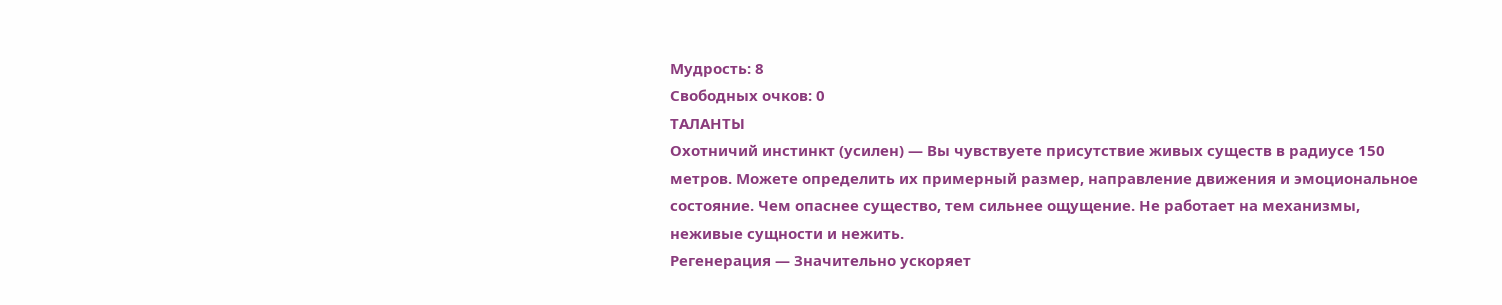Мудрость: 8
Свободных очков: 0
ТАЛАНТЫ
Охотничий инстинкт (усилен) — Вы чувствуете присутствие живых существ в радиусе 150 метров. Можете определить их примерный размер, направление движения и эмоциональное состояние. Чем опаснее существо, тем сильнее ощущение. Не работает на механизмы, неживые сущности и нежить.
Регенерация — Значительно ускоряет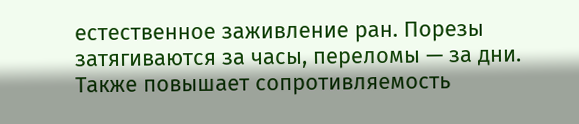естественное заживление ран. Порезы затягиваются за часы, переломы — за дни. Также повышает сопротивляемость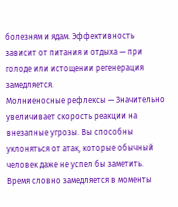болезням и ядам. Эффективность зависит от питания и отдыха — при голоде или истощении регенерация замедляется.
Молниеносные рефлексы — Значительно увеличивает скорость реакции на внезапные угрозы. Вы способны уклоняться от атак, которые обычный человек даже не успел бы заметить. Время словно замедляется в моменты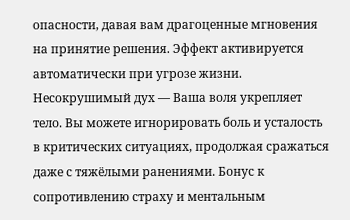опасности, давая вам драгоценные мгновения на принятие решения. Эффект активируется автоматически при угрозе жизни.
Несокрушимый дух — Ваша воля укрепляет тело. Вы можете игнорировать боль и усталость в критических ситуациях, продолжая сражаться даже с тяжёлыми ранениями. Бонус к сопротивлению страху и ментальным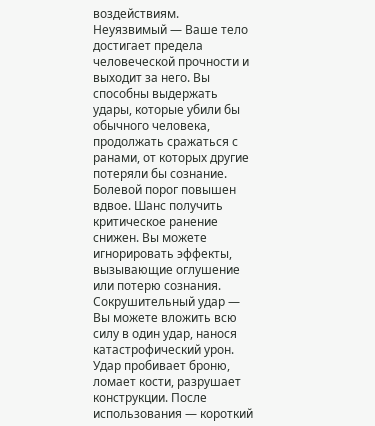воздействиям.
Неуязвимый — Ваше тело достигает предела человеческой прочности и выходит за него. Вы способны выдержать удары, которые убили бы обычного человека, продолжать сражаться с ранами, от которых другие потеряли бы сознание. Болевой порог повышен вдвое. Шанс получить критическое ранение снижен. Вы можете игнорировать эффекты, вызывающие оглушение или потерю сознания.
Сокрушительный удар — Вы можете вложить всю силу в один удар, нанося катастрофический урон. Удар пробивает броню, ломает кости, разрушает конструкции. После использования — короткий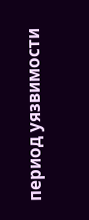период уязвимости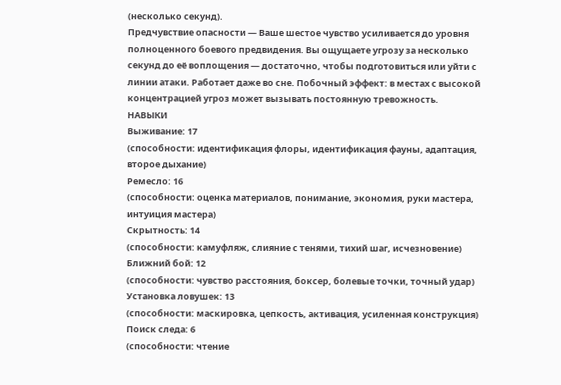(несколько секунд).
Предчувствие опасности — Ваше шестое чувство усиливается до уровня полноценного боевого предвидения. Вы ощущаете угрозу за несколько секунд до её воплощения — достаточно, чтобы подготовиться или уйти с линии атаки. Работает даже во сне. Побочный эффект: в местах с высокой концентрацией угроз может вызывать постоянную тревожность.
НАВЫКИ
Выживание: 17
(способности: идентификация флоры, идентификация фауны, адаптация, второе дыхание)
Ремесло: 16
(способности: оценка материалов, понимание, экономия, руки мастера, интуиция мастера)
Скрытность: 14
(способности: камуфляж, слияние с тенями, тихий шаг, исчезновение)
Ближний бой: 12
(способности: чувство расстояния, боксер, болевые точки, точный удар)
Установка ловушек: 13
(способности: маскировка, цепкость, активация, усиленная конструкция)
Поиск следа: 6
(способности: чтение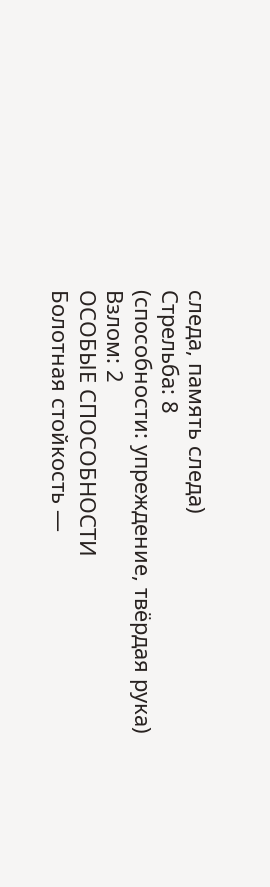следа, память следа)
Стрельба: 8
(способности: упреждение, твёрдая рука)
Взлом: 2
ОСОБЫЕ СПОСОБНОСТИ
Болотная стойкость —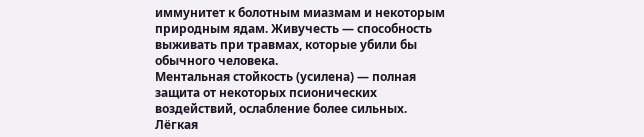иммунитет к болотным миазмам и некоторым природным ядам. Живучесть — способность выживать при травмах, которые убили бы обычного человека.
Ментальная стойкость (усилена) — полная защита от некоторых псионических воздействий, ослабление более сильных.
Лёгкая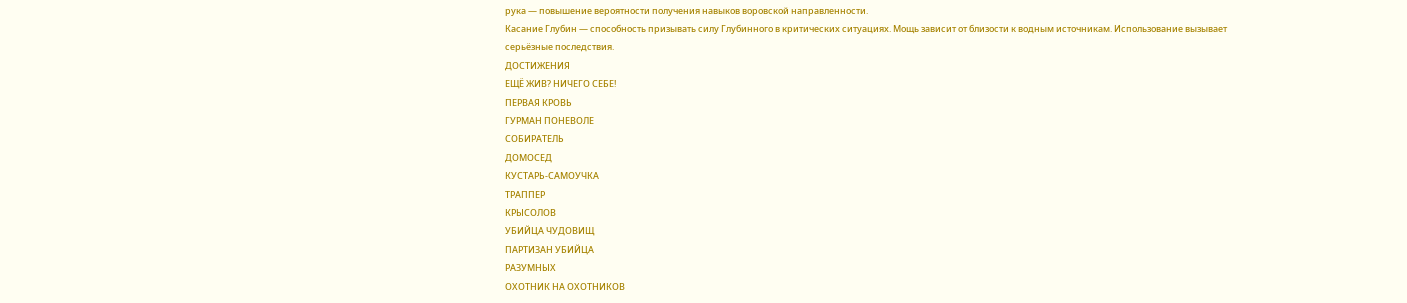рука — повышение вероятности получения навыков воровской направленности.
Касание Глубин — способность призывать силу Глубинного в критических ситуациях. Мощь зависит от близости к водным источникам. Использование вызывает серьёзные последствия.
ДОСТИЖЕНИЯ
ЕЩЁ ЖИВ? НИЧЕГО СЕБЕ!
ПЕРВАЯ КРОВЬ
ГУРМАН ПОНЕВОЛЕ
СОБИРАТЕЛЬ
ДОМОСЕД
КУСТАРЬ-САМОУЧКА
ТРАППЕР
КРЫСОЛОВ
УБИЙЦА ЧУДОВИЩ
ПАРТИЗАН УБИЙЦА
РАЗУМНЫХ
ОХОТНИК НА ОХОТНИКОВ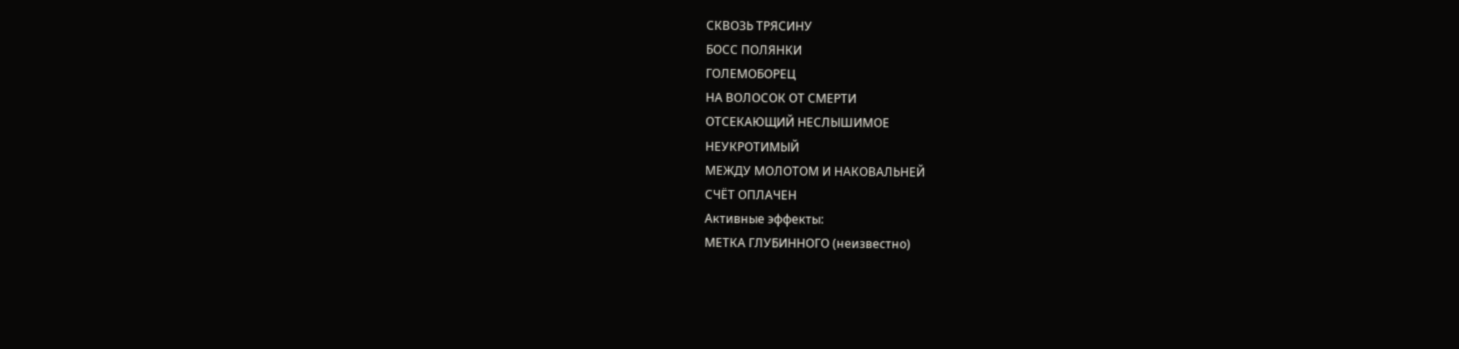СКВОЗЬ ТРЯСИНУ
БОСС ПОЛЯНКИ
ГОЛЕМОБОРЕЦ
НА ВОЛОСОК ОТ СМЕРТИ
ОТСЕКАЮЩИЙ НЕСЛЫШИМОЕ
НЕУКРОТИМЫЙ
МЕЖДУ МОЛОТОМ И НАКОВАЛЬНЕЙ
СЧЁТ ОПЛАЧЕН
Активные эффекты:
МЕТКА ГЛУБИННОГО (неизвестно)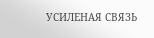УСИЛЕНАЯ СВЯЗЬ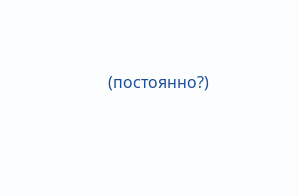(постоянно?)